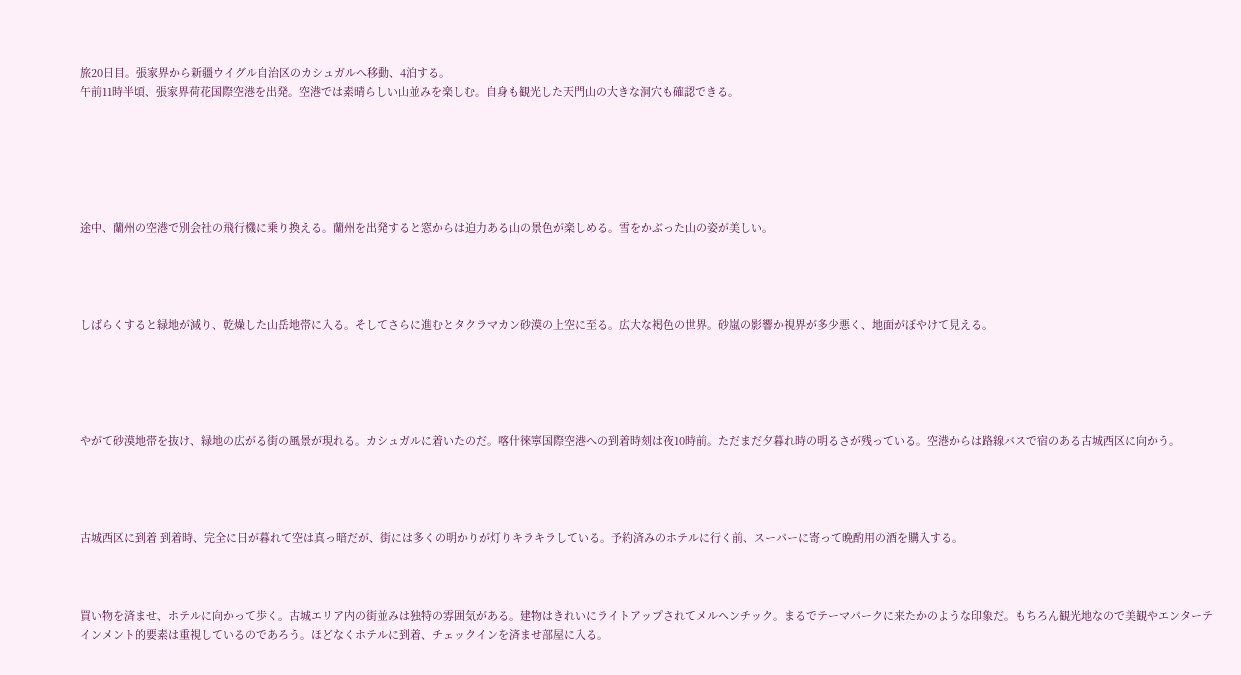旅20日目。張家界から新疆ウイグル自治区のカシュガルへ移動、4泊する。
午前11時半頃、張家界荷花国際空港を出発。空港では素晴らしい山並みを楽しむ。自身も観光した天門山の大きな洞穴も確認できる。






途中、蘭州の空港で別会社の飛行機に乗り換える。蘭州を出発すると窓からは迫力ある山の景色が楽しめる。雪をかぶった山の姿が美しい。




しばらくすると緑地が減り、乾燥した山岳地帯に入る。そしてさらに進むとタクラマカン砂漠の上空に至る。広大な褐色の世界。砂嵐の影響か視界が多少悪く、地面がぼやけて見える。





やがて砂漠地帯を抜け、緑地の広がる街の風景が現れる。カシュガルに着いたのだ。喀什徠寧国際空港への到着時刻は夜10時前。ただまだ夕暮れ時の明るさが残っている。空港からは路線バスで宿のある古城西区に向かう。




古城西区に到着 到着時、完全に日が暮れて空は真っ暗だが、街には多くの明かりが灯りキラキラしている。予約済みのホテルに行く前、スーパーに寄って晩酌用の酒を購入する。



買い物を済ませ、ホテルに向かって歩く。古城エリア内の街並みは独特の雰囲気がある。建物はきれいにライトアップされてメルヘンチック。まるでテーマパークに来たかのような印象だ。もちろん観光地なので美観やエンターテインメント的要素は重視しているのであろう。ほどなくホテルに到着、チェックインを済ませ部屋に入る。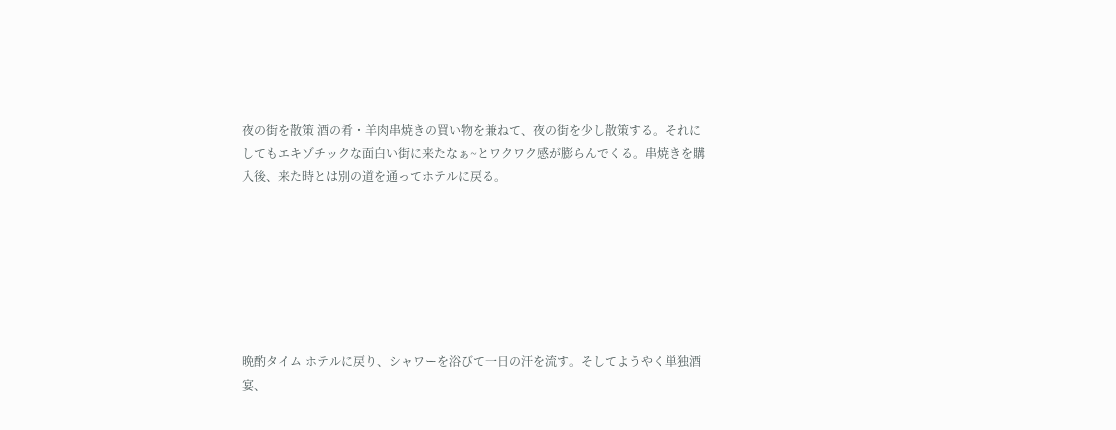夜の街を散策 酒の肴・羊肉串焼きの買い物を兼ねて、夜の街を少し散策する。それにしてもエキゾチックな面白い街に来たなぁ~とワクワク感が膨らんでくる。串焼きを購入後、来た時とは別の道を通ってホテルに戻る。







晩酌タイム ホテルに戻り、シャワーを浴びて一日の汗を流す。そしてようやく単独酒宴、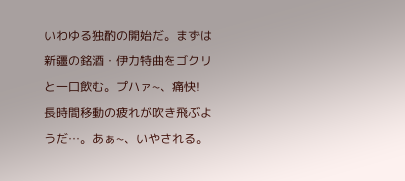いわゆる独酌の開始だ。まずは新疆の銘酒・伊力特曲をゴクリと一口飲む。プハァ~、痛快! 長時間移動の疲れが吹き飛ぶようだ…。あぁ~、いやされる。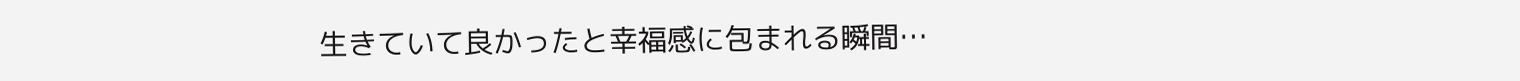生きていて良かったと幸福感に包まれる瞬間…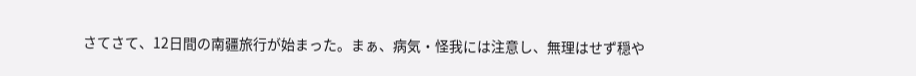さてさて、12日間の南疆旅行が始まった。まぁ、病気・怪我には注意し、無理はせず穏や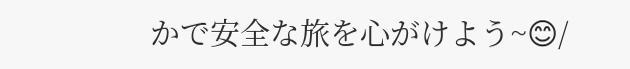かで安全な旅を心がけよう~😊/